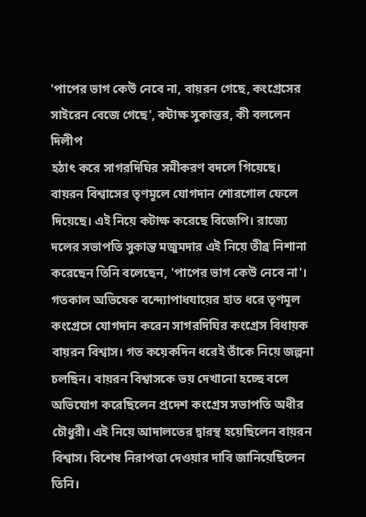'পাপের ভাগ কেউ নেবে না, বায়রন গেছে, কংগ্রেসের সাইরেন বেজে গেছে', কটাক্ষ সুকান্তর, কী বললেন দিলীপ
হঠাৎ করে সাগরদিঘির সমীকরণ বদলে গিয়েছে। বায়রন বিশ্বাসের তৃণমূলে যোগদান শোরগোল ফেলে দিয়েছে। এই নিয়ে কটাক্ষ করেছে বিজেপি। রাজ্যে দলের সভাপতি সুকান্ত মজুমদার এই নিয়ে তীব্র নিশানা করেছেন তিনি বলেছেন, 'পাপের ভাগ কেউ নেবে না'।
গতকাল অভিষেক বন্দ্যোপাধযায়ের হাত ধরে তৃণমূল কংগ্রেসে যোগদান করেন সাগরদিঘির কংগ্রেস বিধায়ক বায়রন বিশ্বাস। গত কয়েকদিন ধরেই তাঁকে নিয়ে জল্পনা চলছিন। বায়রন বিশ্বাসকে ভয় দেখানো হচ্ছে বলে অভিযোগ করেছিলেন প্রদেশ কংগ্রেস সভাপতি অধীর চৌধুরী। এই নিয়ে আদালতের দ্বারস্থ হয়েছিলেন বায়রন বিশ্বাস। বিশেষ নিরাপত্তা দেওয়ার দাবি জানিয়েছিলেন তিনি।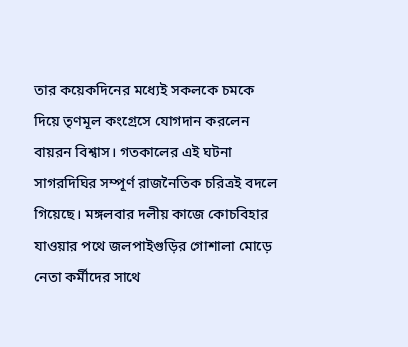তার কয়েকদিনের মধ্যেই সকলকে চমকে দিয়ে তৃণমূল কংগ্রেসে যোগদান করলেন বায়রন বিশ্বাস। গতকালের এই ঘটনা সাগরদিঘির সম্পূর্ণ রাজনৈতিক চরিত্রই বদলে গিয়েছে। মঙ্গলবার দলীয় কাজে কোচবিহার যাওয়ার পথে জলপাইগুড়ির গোশালা মোড়ে নেতা কর্মীদের সাথে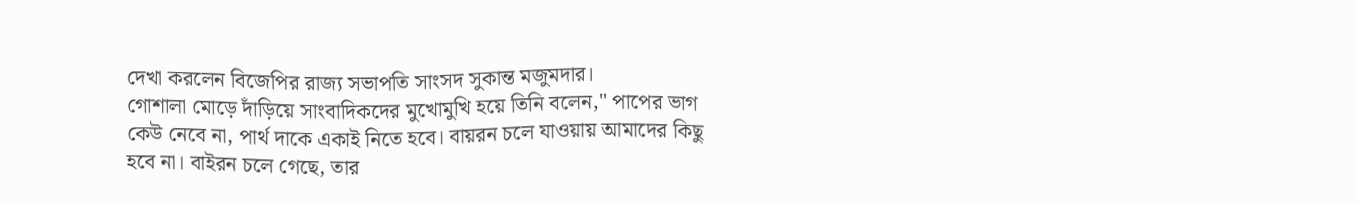দেখা করলেন বিজেপির রাজ্য সভাপতি সাংসদ সুকান্ত মজুমদার।
গোশালা মোড়ে দাঁড়িয়ে সাংবাদিকদের মুখোমুখি হয়ে তিনি বলেন," পাপের ভাগ কেউ নেবে না, পার্থ দাকে একাই নিতে হবে। বায়রন চলে যাওয়ায় আমাদের কিছু হবে না। বাইরন চলে গেছে, তার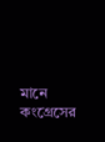মানে কংগ্রেসের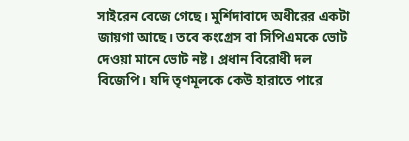সাইরেন বেজে গেছে। মুর্শিদাবাদে অধীরের একটা জায়গা আছে। তবে কংগ্রেস বা সিপিএমকে ভোট দেওয়া মানে ভোট নষ্ট। প্রধান বিরোধী দল বিজেপি। যদি তৃণমূলকে কেউ হারাতে পারে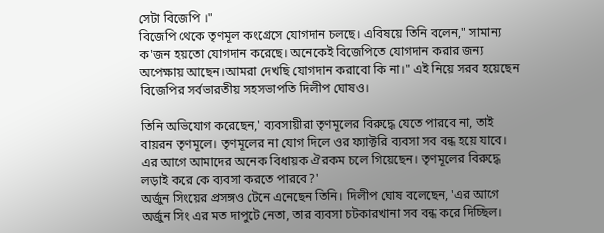সেটা বিজেপি ।"
বিজেপি থেকে তৃণমূল কংগ্রেসে যোগদান চলছে। এবিষয়ে তিনি বলেন," সামান্য ক'জন হয়তো যোগদান করেছে। অনেকেই বিজেপিতে যোগদান করার জন্য অপেক্ষায় আছেন।আমরা দেখছি যোগদান করাবো কি না।" এই নিয়ে সরব হয়েছেন বিজেপির সর্বভারতীয় সহসভাপতি দিলীপ ঘোষও।

তিনি অভিযোগ করেছেন,' ব্যবসায়ীরা তৃণমূলের বিরুদ্ধে যেতে পারবে না, তাই বায়রন তৃণমূলে। তৃণমূলের না যোগ দিলে ওর ফ্যাক্টরি ব্যবসা সব বন্ধ হয়ে যাবে। এর আগে আমাদের অনেক বিধায়ক ঐরকম চলে গিয়েছেন। তৃণমূলের বিরুদ্ধে লড়াই করে কে ব্যবসা করতে পারবে?'
অর্জুন সিংয়ের প্রসঙ্গও টেনে এনেছেন তিনি। দিলীপ ঘোষ বলেছেন, 'এর আগে অর্জুন সিং এর মত দাপুটে নেতা, তার ব্যবসা চটকারখানা সব বন্ধ করে দিচ্ছিল।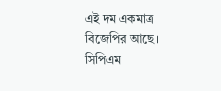এই দম একমাত্র বিজেপির আছে। সিপিএম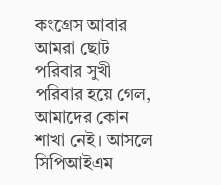কংগ্রেস আবার আমরা ছোট পরিবার সুখী পরিবার হয়ে গেল, আমাদের কোন শাখা নেই। আসলে সিপিআইএম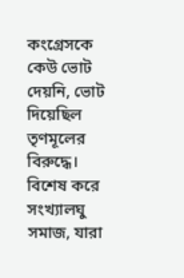কংগ্রেসকে কেউ ভোট দেয়নি, ভোট দিয়েছিল তৃণমূলের বিরুদ্ধে। বিশেষ করে সংখ্যালঘু সমাজ, যারা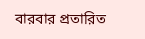বারবার প্রতারিত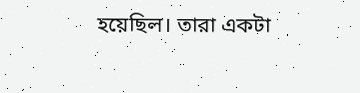হয়েছিল। তারা একটা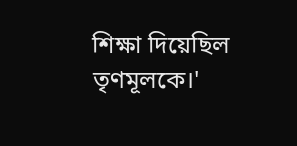শিক্ষা দিয়েছিল তৃণমূলকে।'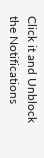Click it and Unblock the Notifications